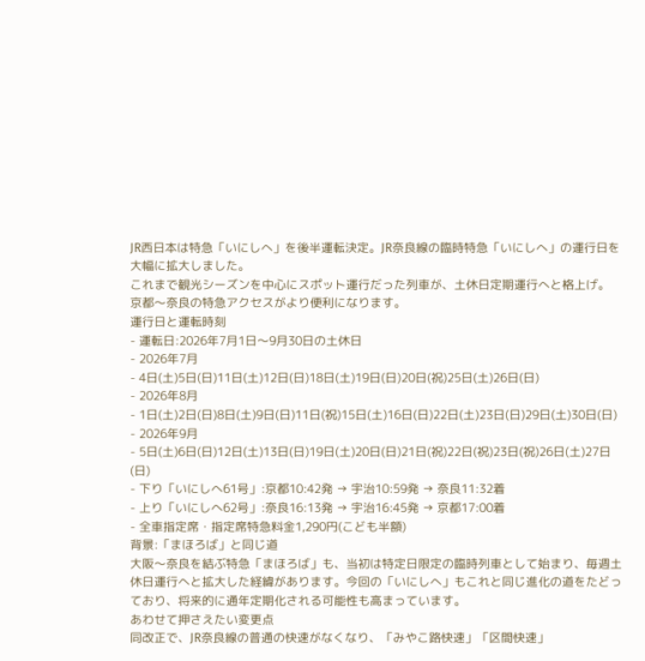JR西日本は特急「いにしへ」を後半運転決定。JR奈良線の臨時特急「いにしへ」の運行日を大幅に拡大しました。
これまで観光シーズンを中心にスポット運行だった列車が、土休日定期運行へと格上げ。
京都〜奈良の特急アクセスがより便利になります。
運行日と運転時刻
- 運転日:2026年7月1日〜9月30日の土休日
- 2026年7月
- 4日(土)5日(日)11日(土)12日(日)18日(土)19日(日)20日(祝)25日(土)26日(日)
- 2026年8月
- 1日(土)2日(日)8日(土)9日(日)11日(祝)15日(土)16日(日)22日(土)23日(日)29日(土)30日(日)
- 2026年9月
- 5日(土)6日(日)12日(土)13日(日)19日(土)20日(日)21日(祝)22日(祝)23日(祝)26日(土)27日(日)
- 下り「いにしへ61号」:京都10:42発 → 宇治10:59発 → 奈良11:32着
- 上り「いにしへ62号」:奈良16:13発 → 宇治16:45発 → 京都17:00着
- 全車指定席・指定席特急料金1,290円(こども半額)
背景:「まほろば」と同じ道
大阪〜奈良を結ぶ特急「まほろば」も、当初は特定日限定の臨時列車として始まり、毎週土休日運行へと拡大した経緯があります。今回の「いにしへ」もこれと同じ進化の道をたどっており、将来的に通年定期化される可能性も高まっています。
あわせて押さえたい変更点
同改正で、JR奈良線の普通の快速がなくなり、「みやこ路快速」「区間快速」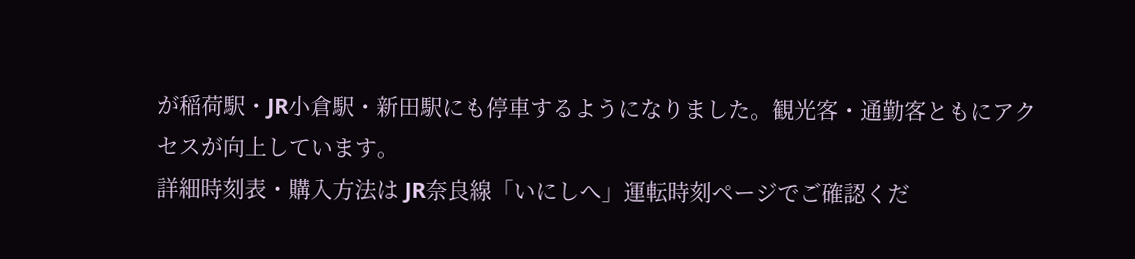が稲荷駅・JR小倉駅・新田駅にも停車するようになりました。観光客・通勤客ともにアクセスが向上しています。
詳細時刻表・購入方法は JR奈良線「いにしへ」運転時刻ページでご確認くだ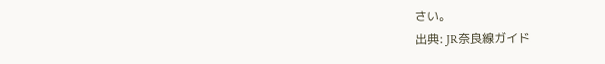さい。
出典: JR奈良線ガイド